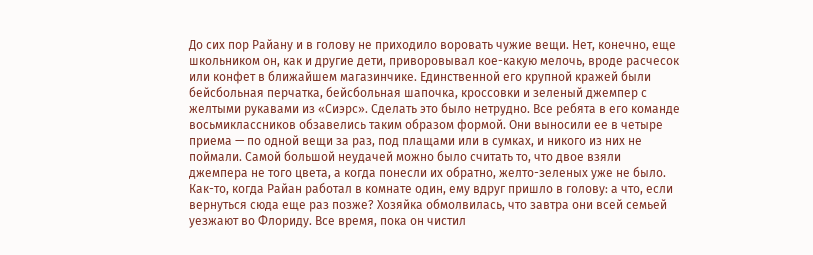До сих пор Райану и в голову не приходило воровать чужие вещи. Нет, конечно, еще школьником он, как и другие дети, приворовывал кое-какую мелочь, вроде расчесок или конфет в ближайшем магазинчике. Единственной его крупной кражей были бейсбольная перчатка, бейсбольная шапочка, кроссовки и зеленый джемпер с желтыми рукавами из «Сиэрс». Сделать это было нетрудно. Все ребята в его команде восьмиклассников обзавелись таким образом формой. Они выносили ее в четыре приема — по одной вещи за раз, под плащами или в сумках, и никого из них не поймали. Самой большой неудачей можно было считать то, что двое взяли джемпера не того цвета, а когда понесли их обратно, желто-зеленых уже не было.
Как-то, когда Райан работал в комнате один, ему вдруг пришло в голову: а что, если вернуться сюда еще раз позже? Хозяйка обмолвилась, что завтра они всей семьей уезжают во Флориду. Все время, пока он чистил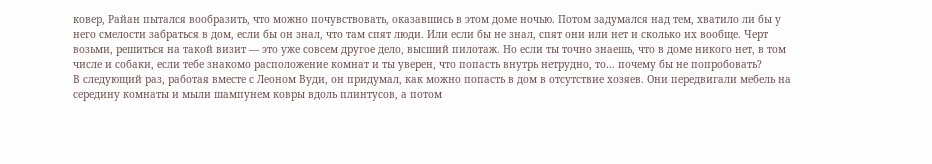ковер, Райан пытался вообразить, что можно почувствовать, оказавшись в этом доме ночью. Потом задумался над тем, хватило ли бы у него смелости забраться в дом, если бы он знал, что там спят люди. Или если бы не знал, спят они или нет и сколько их вообще. Черт возьми, решиться на такой визит — это уже совсем другое дело, высший пилотаж. Но если ты точно знаешь, что в доме никого нет, в том числе и собаки, если тебе знакомо расположение комнат и ты уверен, что попасть внутрь нетрудно, то… почему бы не попробовать?
В следующий раз, работая вместе с Леоном Вуди, он придумал, как можно попасть в дом в отсутствие хозяев. Они передвигали мебель на середину комнаты и мыли шампунем ковры вдоль плинтусов, а потом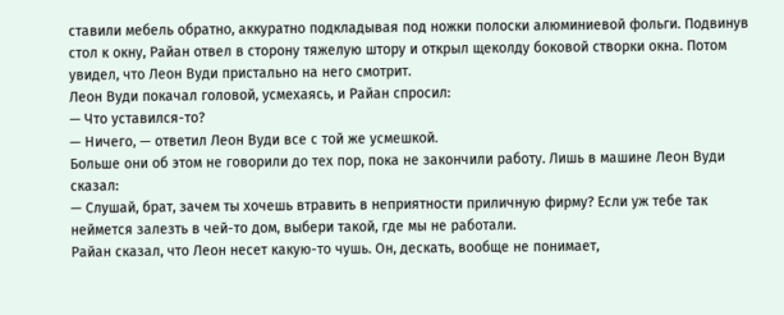ставили мебель обратно, аккуратно подкладывая под ножки полоски алюминиевой фольги. Подвинув стол к окну, Райан отвел в сторону тяжелую штору и открыл щеколду боковой створки окна. Потом увидел, что Леон Вуди пристально на него смотрит.
Леон Вуди покачал головой, усмехаясь, и Райан спросил:
— Что уставился-то?
— Ничего, — ответил Леон Вуди все с той же усмешкой.
Больше они об этом не говорили до тех пор, пока не закончили работу. Лишь в машине Леон Вуди сказал:
— Слушай, брат, зачем ты хочешь втравить в неприятности приличную фирму? Если уж тебе так неймется залезть в чей-то дом, выбери такой, где мы не работали.
Райан сказал, что Леон несет какую-то чушь. Он, дескать, вообще не понимает,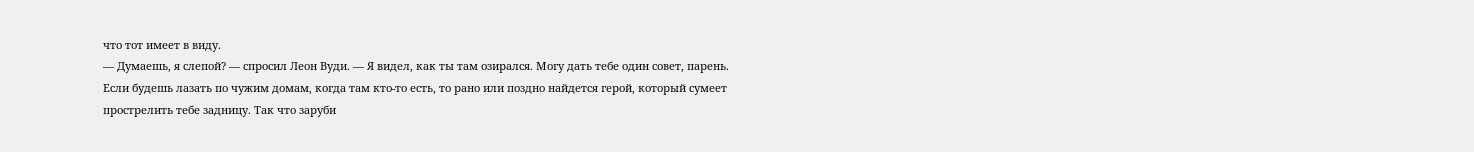что тот имеет в виду.
— Думаешь, я слепой? — спросил Леон Вуди. — Я видел, как ты там озирался. Могу дать тебе один совет, парень. Если будешь лазать по чужим домам, когда там кто-то есть, то рано или поздно найдется герой, который сумеет прострелить тебе задницу. Так что заруби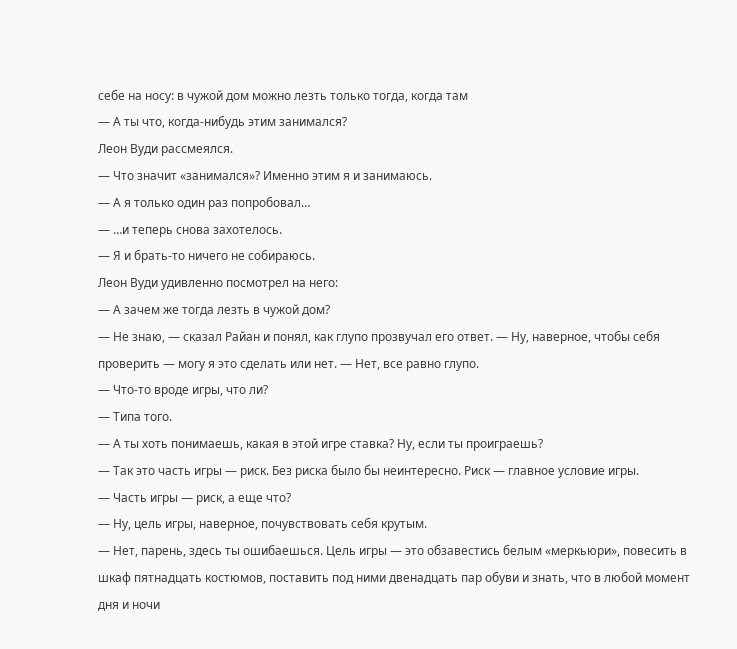себе на носу: в чужой дом можно лезть только тогда, когда там
— А ты что, когда-нибудь этим занимался?
Леон Вуди рассмеялся.
— Что значит «занимался»? Именно этим я и занимаюсь.
— А я только один раз попробовал…
— …и теперь снова захотелось.
— Я и брать-то ничего не собираюсь.
Леон Вуди удивленно посмотрел на него:
— А зачем же тогда лезть в чужой дом?
— Не знаю, — сказал Райан и понял, как глупо прозвучал его ответ. — Ну, наверное, чтобы себя проверить — могу я это сделать или нет. — Нет, все равно глупо.
— Что-то вроде игры, что ли?
— Типа того.
— А ты хоть понимаешь, какая в этой игре ставка? Ну, если ты проиграешь?
— Так это часть игры — риск. Без риска было бы неинтересно. Риск — главное условие игры.
— Часть игры — риск, а еще что?
— Ну, цель игры, наверное, почувствовать себя крутым.
— Нет, парень, здесь ты ошибаешься. Цель игры — это обзавестись белым «меркьюри», повесить в шкаф пятнадцать костюмов, поставить под ними двенадцать пар обуви и знать, что в любой момент дня и ночи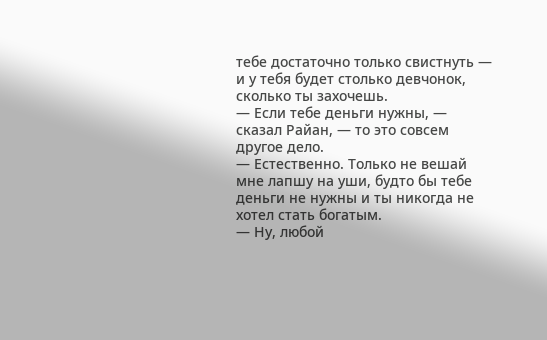тебе достаточно только свистнуть — и у тебя будет столько девчонок, сколько ты захочешь.
— Если тебе деньги нужны, — сказал Райан, — то это совсем другое дело.
— Естественно. Только не вешай мне лапшу на уши, будто бы тебе деньги не нужны и ты никогда не хотел стать богатым.
— Ну, любой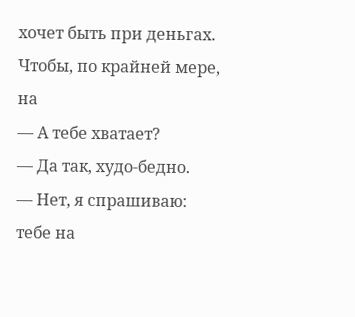хочет быть при деньгах. Чтобы, по крайней мере, на
— А тебе хватает?
— Да так, худо-бедно.
— Нет, я спрашиваю: тебе на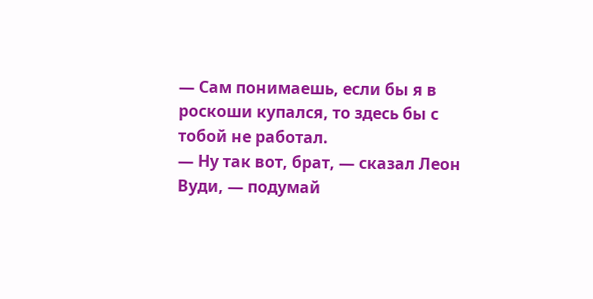— Сам понимаешь, если бы я в роскоши купался, то здесь бы с тобой не работал.
— Ну так вот, брат, — сказал Леон Вуди, — подумай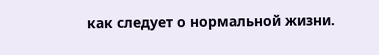как следует о нормальной жизни.